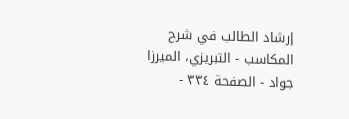إرشاد الطالب في شرح المكاسب - التبريزي، الميرزا جواد - الصفحة ٣٣٤ -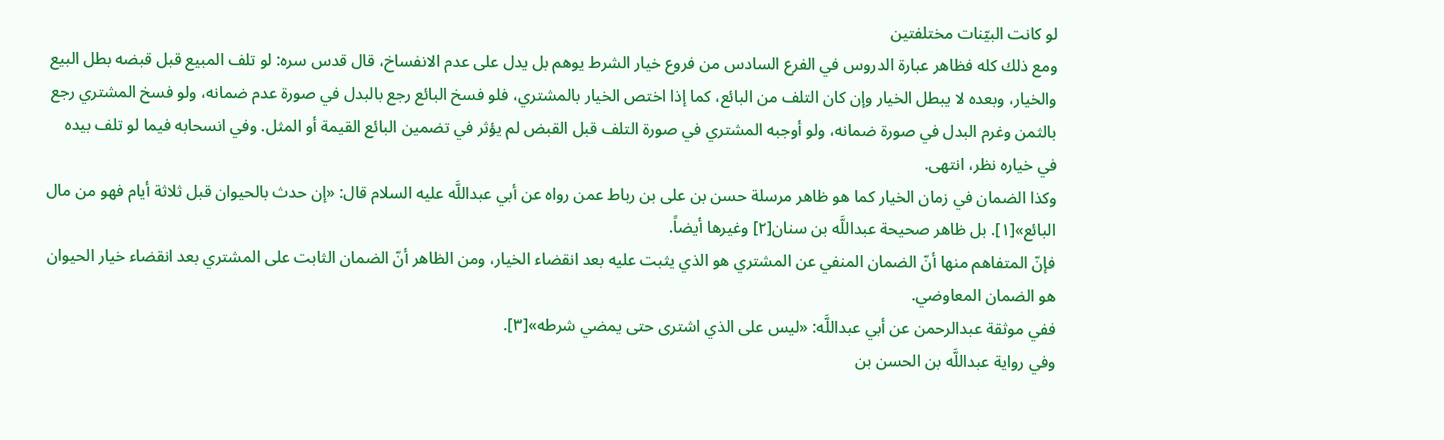لو كانت البيّنات مختلفتين
ومع ذلك كله فظاهر عبارة الدروس في الفرع السادس من فروع خيار الشرط يوهم بل يدل على عدم الانفساخ، قال قدس سره: لو تلف المبيع قبل قبضه بطل البيع والخيار، وبعده لا يبطل الخيار وإن كان التلف من البائع، كما إذا اختص الخيار بالمشتري، فلو فسخ البائع رجع بالبدل في صورة عدم ضمانه، ولو فسخ المشتري رجع بالثمن وغرم البدل في صورة ضمانه، ولو أوجبه المشتري في صورة التلف قبل القبض لم يؤثر في تضمين البائع القيمة أو المثل. وفي انسحابه فيما لو تلف بيده في خياره نظر، انتهى.
وكذا الضمان في زمان الخيار كما هو ظاهر مرسلة حسن بن على بن رباط عمن رواه عن أبي عبداللَّه عليه السلام قال: «إن حدث بالحيوان قبل ثلاثة أيام فهو من مال البائع»[١]. بل ظاهر صحيحة عبداللَّه بن سنان[٢] وغيرها أيضاً.
فإنّ المتفاهم منها أنّ الضمان المنفي عن المشتري هو الذي يثبت عليه بعد انقضاء الخيار، ومن الظاهر أنّ الضمان الثابت على المشتري بعد انقضاء خيار الحيوان هو الضمان المعاوضي.
ففي موثقة عبدالرحمن عن أبي عبداللَّه: «ليس على الذي اشترى حتى يمضي شرطه»[٣].
وفي رواية عبداللَّه بن الحسن بن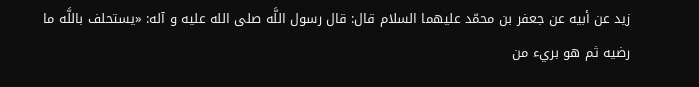زيد عن أبيه عن جعفر بن محمّد عليهما السلام قال: قال رسول اللَّه صلى الله عليه و آله: «يستحلف باللَّه ما رضيه ثم هو بريء من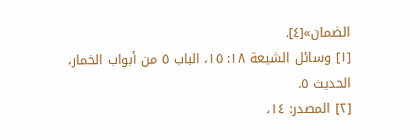الضمان»[٤].
[١] وسائل الشيعة ١٨: ١٥، الباب ٥ من أبواب الخمار، الحديث ٥.
[٢] المصدر: ١٤،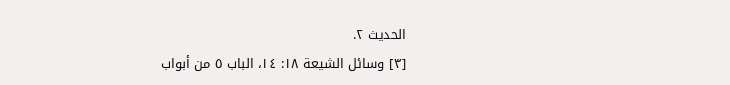الحديث ٢.
[٣] وسائل الشيعة ١٨: ١٤، الباب ٥ من أبواب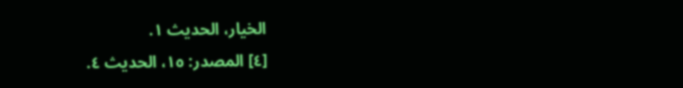الخيار، الحديث ١.
[٤] المصدر: ١٥، الحديث ٤.